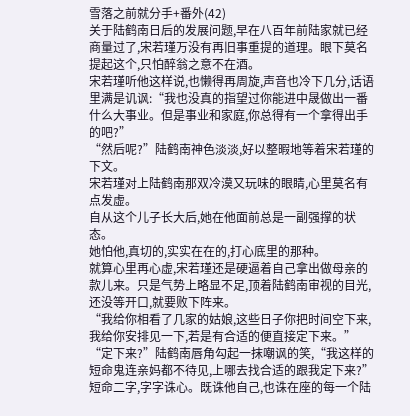雪落之前就分手+番外(42)
关于陆鹤南日后的发展问题,早在八百年前陆家就已经商量过了,宋若瑾万没有再旧事重提的道理。眼下莫名提起这个,只怕醉翁之意不在酒。
宋若瑾听他这样说,也懒得再周旋,声音也冷下几分,话语里满是讥讽:“我也没真的指望过你能进中晟做出一番什么大事业。但是事业和家庭,你总得有一个拿得出手的吧?”
“然后呢?”陆鹤南神色淡淡,好以整暇地等着宋若瑾的下文。
宋若瑾对上陆鹤南那双冷漠又玩味的眼睛,心里莫名有点发虚。
自从这个儿子长大后,她在他面前总是一副强撑的状态。
她怕他,真切的,实实在在的,打心底里的那种。
就算心里再心虚,宋若瑾还是硬逼着自己拿出做母亲的款儿来。只是气势上略显不足,顶着陆鹤南审视的目光,还没等开口,就要败下阵来。
“我给你相看了几家的姑娘,这些日子你把时间空下来,我给你安排见一下,若是有合适的便直接定下来。”
“定下来?”陆鹤南唇角勾起一抹嘲讽的笑,“我这样的短命鬼连亲妈都不待见,上哪去找合适的跟我定下来?”
短命二字,字字诛心。既诛他自己,也诛在座的每一个陆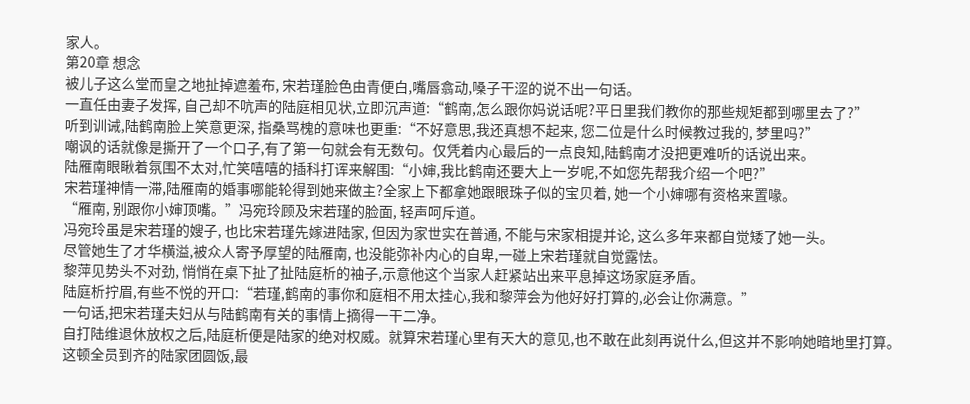家人。
第20章 想念
被儿子这么堂而皇之地扯掉遮羞布, 宋若瑾脸色由青便白,嘴唇翕动,嗓子干涩的说不出一句话。
一直任由妻子发挥, 自己却不吭声的陆庭相见状,立即沉声道:“鹤南,怎么跟你妈说话呢?平日里我们教你的那些规矩都到哪里去了?”
听到训诫,陆鹤南脸上笑意更深, 指桑骂槐的意味也更重:“不好意思,我还真想不起来, 您二位是什么时候教过我的, 梦里吗?”
嘲讽的话就像是撕开了一个口子,有了第一句就会有无数句。仅凭着内心最后的一点良知,陆鹤南才没把更难听的话说出来。
陆雁南眼瞅着氛围不太对,忙笑嘻嘻的插科打诨来解围:“小婶,我比鹤南还要大上一岁呢,不如您先帮我介绍一个吧?”
宋若瑾神情一滞,陆雁南的婚事哪能轮得到她来做主?全家上下都拿她跟眼珠子似的宝贝着, 她一个小婶哪有资格来置喙。
“雁南, 别跟你小婶顶嘴。”冯宛玲顾及宋若瑾的脸面, 轻声呵斥道。
冯宛玲虽是宋若瑾的嫂子, 也比宋若瑾先嫁进陆家, 但因为家世实在普通, 不能与宋家相提并论, 这么多年来都自觉矮了她一头。
尽管她生了才华横溢,被众人寄予厚望的陆雁南, 也没能弥补内心的自卑,一碰上宋若瑾就自觉露怯。
黎萍见势头不对劲, 悄悄在桌下扯了扯陆庭析的袖子,示意他这个当家人赶紧站出来平息掉这场家庭矛盾。
陆庭析拧眉,有些不悦的开口:“若瑾,鹤南的事你和庭相不用太挂心,我和黎萍会为他好好打算的,必会让你满意。”
一句话,把宋若瑾夫妇从与陆鹤南有关的事情上摘得一干二净。
自打陆维退休放权之后,陆庭析便是陆家的绝对权威。就算宋若瑾心里有天大的意见,也不敢在此刻再说什么,但这并不影响她暗地里打算。
这顿全员到齐的陆家团圆饭,最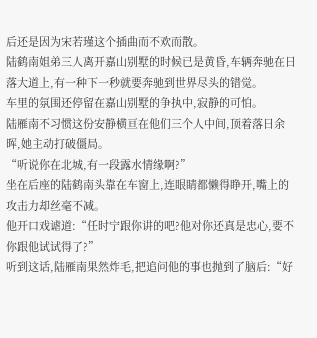后还是因为宋若瑾这个插曲而不欢而散。
陆鹤南姐弟三人离开嘉山别墅的时候已是黄昏,车辆奔驰在日落大道上,有一种下一秒就要奔驰到世界尽头的错觉。
车里的氛围还停留在嘉山别墅的争执中,寂静的可怕。
陆雁南不习惯这份安静横亘在他们三个人中间,顶着落日余晖,她主动打破僵局。
“听说你在北城,有一段露水情缘啊?”
坐在后座的陆鹤南头靠在车窗上,连眼睛都懒得睁开,嘴上的攻击力却丝毫不减。
他开口戏谑道:“任时宁跟你讲的吧?他对你还真是忠心,要不你跟他试试得了?”
听到这话,陆雁南果然炸毛,把追问他的事也抛到了脑后:“好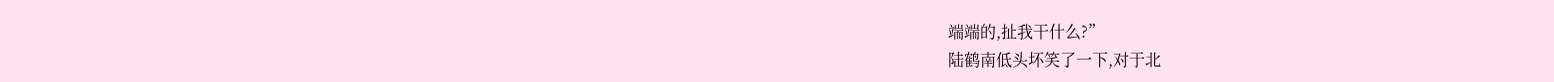端端的,扯我干什么?”
陆鹤南低头坏笑了一下,对于北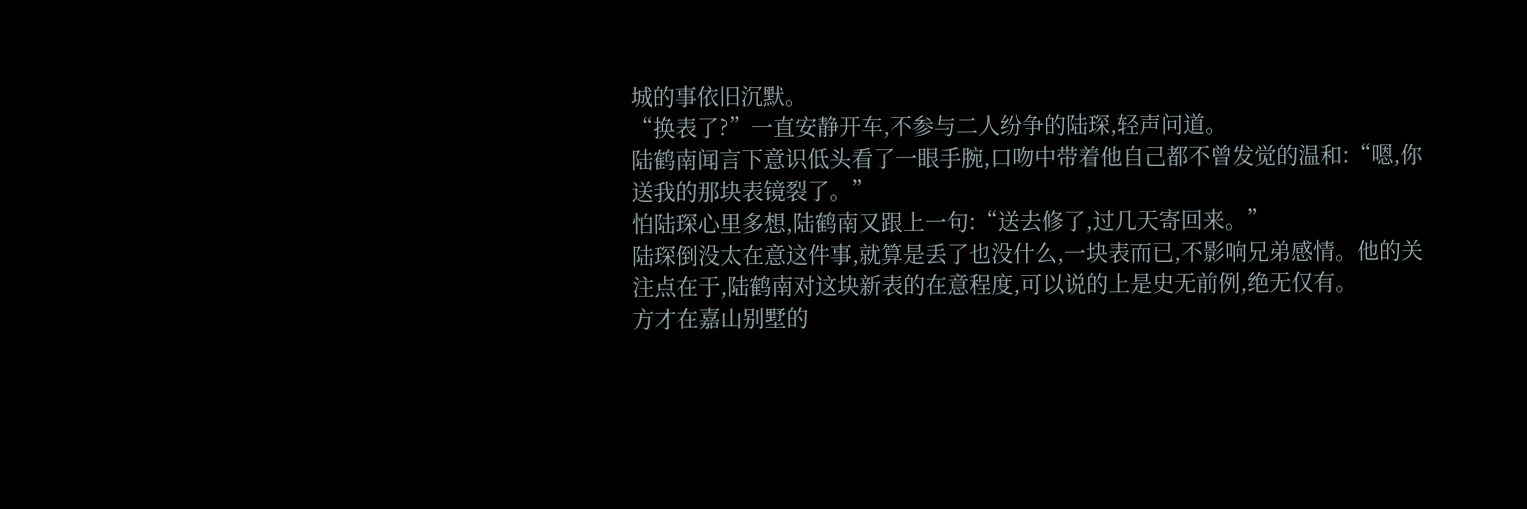城的事依旧沉默。
“换表了?”一直安静开车,不参与二人纷争的陆琛,轻声问道。
陆鹤南闻言下意识低头看了一眼手腕,口吻中带着他自己都不曾发觉的温和:“嗯,你送我的那块表镜裂了。”
怕陆琛心里多想,陆鹤南又跟上一句:“送去修了,过几天寄回来。”
陆琛倒没太在意这件事,就算是丢了也没什么,一块表而已,不影响兄弟感情。他的关注点在于,陆鹤南对这块新表的在意程度,可以说的上是史无前例,绝无仅有。
方才在嘉山别墅的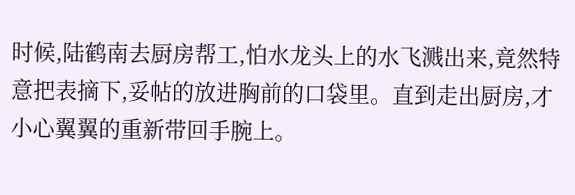时候,陆鹤南去厨房帮工,怕水龙头上的水飞溅出来,竟然特意把表摘下,妥帖的放进胸前的口袋里。直到走出厨房,才小心翼翼的重新带回手腕上。